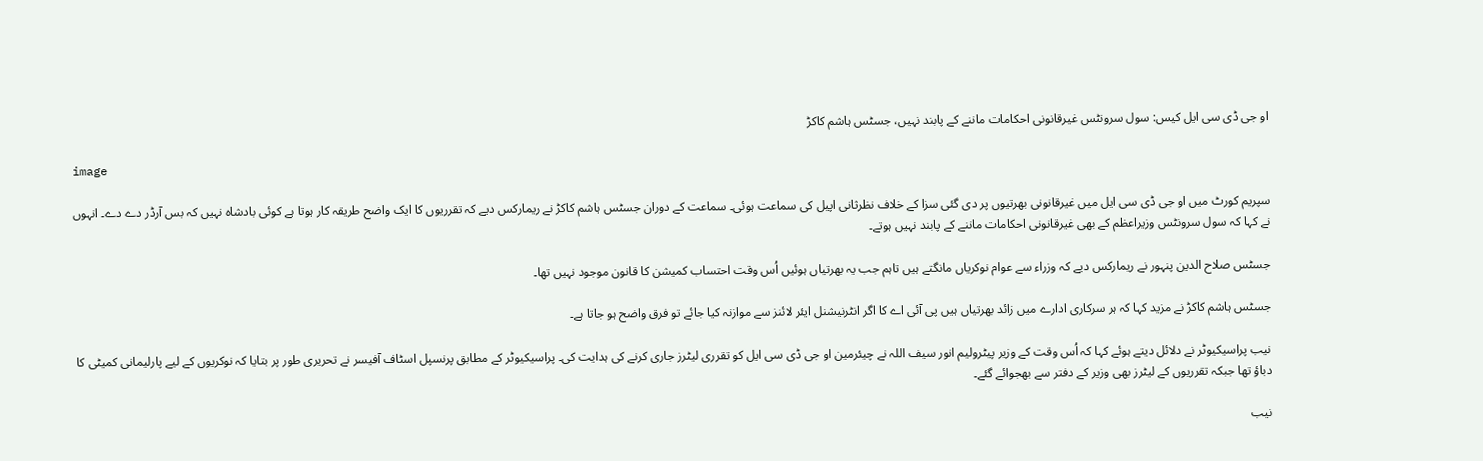او جی ڈی سی ایل کیس: سول سرونٹس غیرقانونی احکامات ماننے کے پابند نہیں، جسٹس ہاشم کاکڑ

image

سپریم کورٹ میں او جی ڈی سی ایل میں غیرقانونی بھرتیوں پر دی گئی سزا کے خلاف نظرثانی اپیل کی سماعت ہوئی۔ سماعت کے دوران جسٹس ہاشم کاکڑ نے ریمارکس دیے کہ تقرریوں کا ایک واضح طریقہ کار ہوتا ہے کوئی بادشاہ نہیں کہ بس آرڈر دے دے۔ انہوں نے کہا کہ سول سرونٹس وزیراعظم کے بھی غیرقانونی احکامات ماننے کے پابند نہیں ہوتے۔

جسٹس صلاح الدین پنہور نے ریمارکس دیے کہ وزراء سے عوام نوکریاں مانگتے ہیں تاہم جب یہ بھرتیاں ہوئیں اُس وقت احتساب کمیشن کا قانون موجود نہیں تھا۔

جسٹس ہاشم کاکڑ نے مزید کہا کہ ہر سرکاری ادارے میں زائد بھرتیاں ہیں پی آئی اے کا اگر انٹرنیشنل ایئر لائنز سے موازنہ کیا جائے تو فرق واضح ہو جاتا ہے۔

نیب پراسیکیوٹر نے دلائل دیتے ہوئے کہا کہ اُس وقت کے وزیر پیٹرولیم انور سیف اللہ نے چیئرمین او جی ڈی سی ایل کو تقرری لیٹرز جاری کرنے کی ہدایت کی۔ پراسیکیوٹر کے مطابق پرنسپل اسٹاف آفیسر نے تحریری طور پر بتایا کہ نوکریوں کے لیے پارلیمانی کمیٹی کا دباؤ تھا جبکہ تقرریوں کے لیٹرز بھی وزیر کے دفتر سے بھجوائے گئے۔

نیب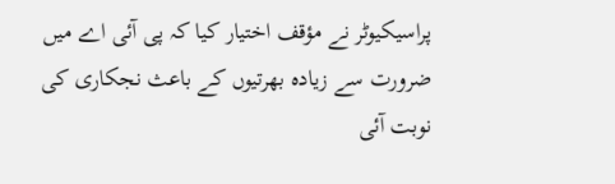پراسیکیوٹر نے مؤقف اختیار کیا کہ پی آئی اے میں ضرورت سے زیادہ بھرتیوں کے باعث نجکاری کی نوبت آئی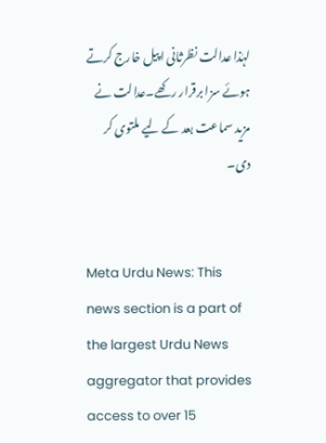لہٰذا عدالت نظرثانی اپیل خارج کرتے ہوئے سزا برقرار رکھے۔عدالت نے مزید سماعت بعد کے لیے ملتوی کر دی۔


Meta Urdu News: This news section is a part of the largest Urdu News aggregator that provides access to over 15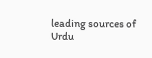leading sources of Urdu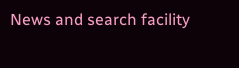News and search facility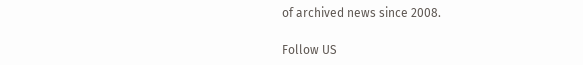of archived news since 2008.

Follow US